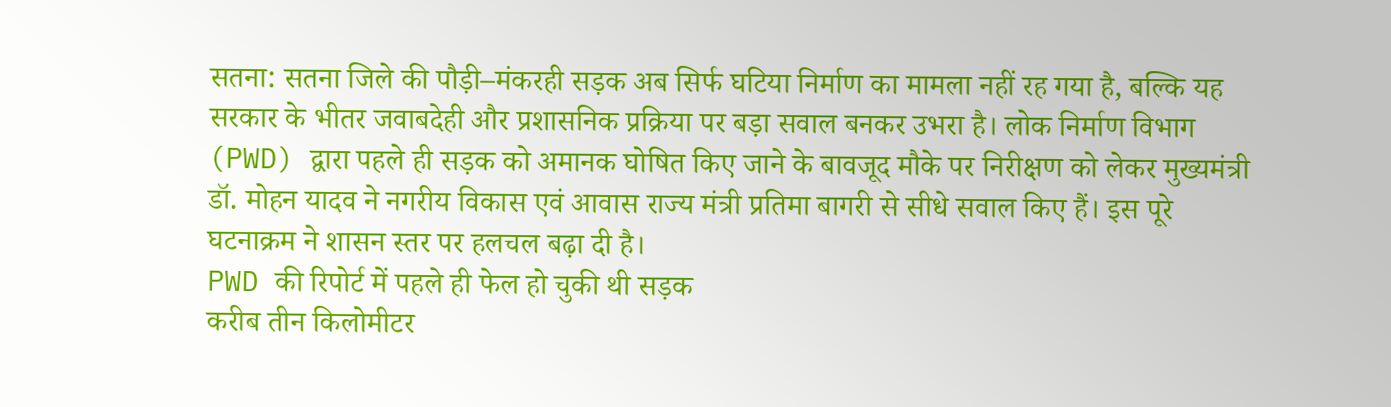सतना: सतना जिले की पौड़ी–मंकरही सड़क अब सिर्फ घटिया निर्माण का मामला नहीं रह गया है, बल्कि यह सरकार के भीतर जवाबदेही और प्रशासनिक प्रक्रिया पर बड़ा सवाल बनकर उभरा है। लोक निर्माण विभाग (PWD) द्वारा पहले ही सड़क को अमानक घोषित किए जाने के बावजूद मौके पर निरीक्षण को लेकर मुख्यमंत्री डॉ. मोहन यादव ने नगरीय विकास एवं आवास राज्य मंत्री प्रतिमा बागरी से सीधे सवाल किए हैं। इस पूरे घटनाक्रम ने शासन स्तर पर हलचल बढ़ा दी है।
PWD की रिपोर्ट में पहले ही फेल हो चुकी थी सड़क
करीब तीन किलोमीटर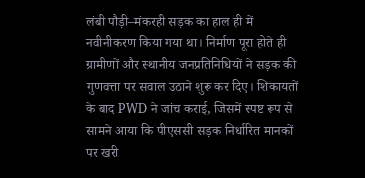लंबी पौड़ी–मंकरही सड़क का हाल ही में नवीनीकरण किया गया था। निर्माण पूरा होते ही ग्रामीणों और स्थानीय जनप्रतिनिधियों ने सड़क की गुणवत्ता पर सवाल उठाने शुरू कर दिए। शिकायतों के बाद PWD ने जांच कराई, जिसमें स्पष्ट रूप से सामने आया कि पीएससी सड़क निर्धारित मानकों पर खरी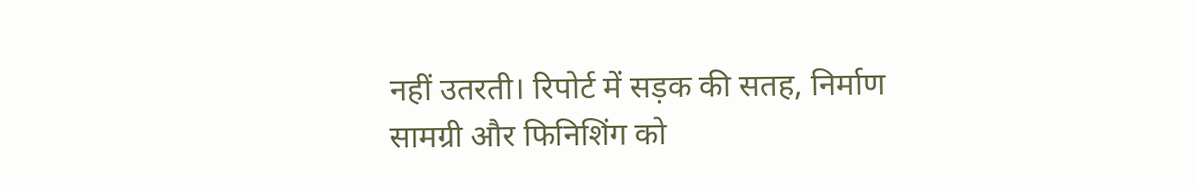नहीं उतरती। रिपोर्ट में सड़क की सतह, निर्माण सामग्री और फिनिशिंग को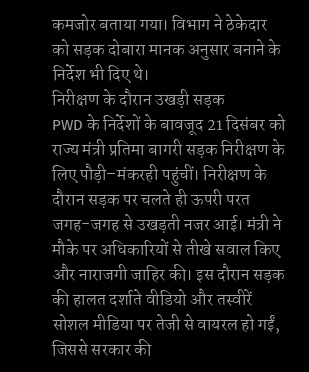कमजोर बताया गया। विभाग ने ठेकेदार को सड़क दोबारा मानक अनुसार बनाने के निर्देश भी दिए थे।
निरीक्षण के दौरान उखड़ी सड़क
PWD के निर्देशों के बावजूद 21 दिसंबर को राज्य मंत्री प्रतिमा बागरी सड़क निरीक्षण के लिए पौड़ी–मंकरही पहुंचीं। निरीक्षण के दौरान सड़क पर चलते ही ऊपरी परत जगह-जगह से उखड़ती नजर आई। मंत्री ने मौके पर अधिकारियों से तीखे सवाल किए और नाराजगी जाहिर की। इस दौरान सड़क की हालत दर्शाते वीडियो और तस्वीरें सोशल मीडिया पर तेजी से वायरल हो गईं, जिससे सरकार की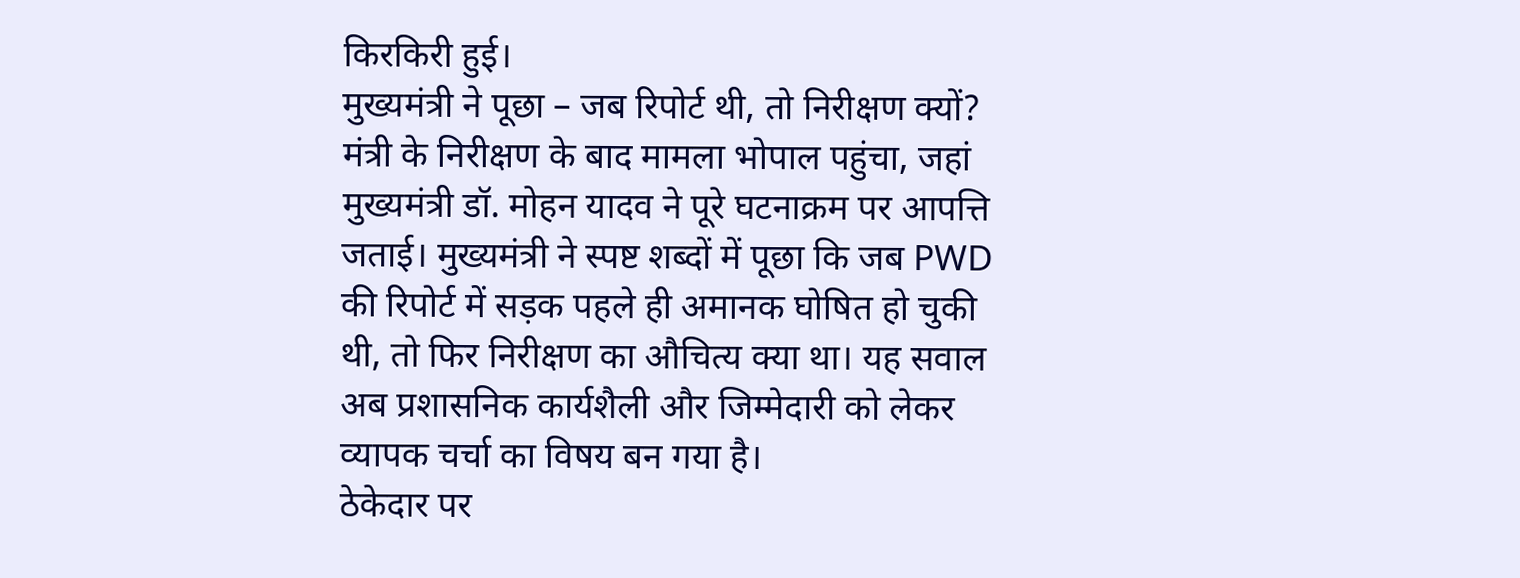किरकिरी हुई।
मुख्यमंत्री ने पूछा – जब रिपोर्ट थी, तो निरीक्षण क्यों?
मंत्री के निरीक्षण के बाद मामला भोपाल पहुंचा, जहां मुख्यमंत्री डॉ. मोहन यादव ने पूरे घटनाक्रम पर आपत्ति जताई। मुख्यमंत्री ने स्पष्ट शब्दों में पूछा कि जब PWD की रिपोर्ट में सड़क पहले ही अमानक घोषित हो चुकी थी, तो फिर निरीक्षण का औचित्य क्या था। यह सवाल अब प्रशासनिक कार्यशैली और जिम्मेदारी को लेकर व्यापक चर्चा का विषय बन गया है।
ठेकेदार पर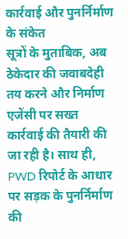कार्रवाई और पुनर्निर्माण के संकेत
सूत्रों के मुताबिक, अब ठेकेदार की जवाबदेही तय करने और निर्माण एजेंसी पर सख्त कार्रवाई की तैयारी की जा रही है। साथ ही, PWD रिपोर्ट के आधार पर सड़क के पुनर्निर्माण की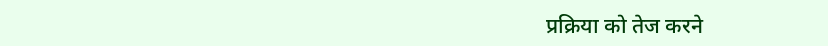प्रक्रिया को तेज करने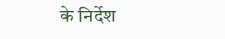के निर्देश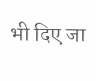भी दिए जा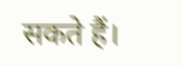सकते हैं।